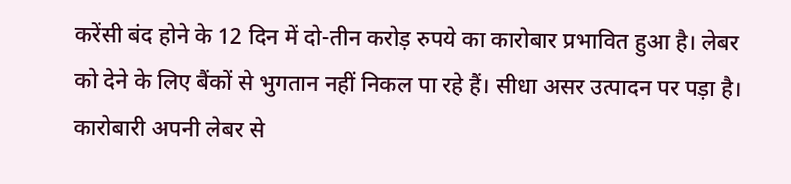करेंसी बंद होने के 12 दिन में दो-तीन करोड़ रुपये का कारोबार प्रभावित हुआ है। लेबर को देने के लिए बैंकों से भुगतान नहीं निकल पा रहे हैं। सीधा असर उत्पादन पर पड़ा है।
कारोबारी अपनी लेबर से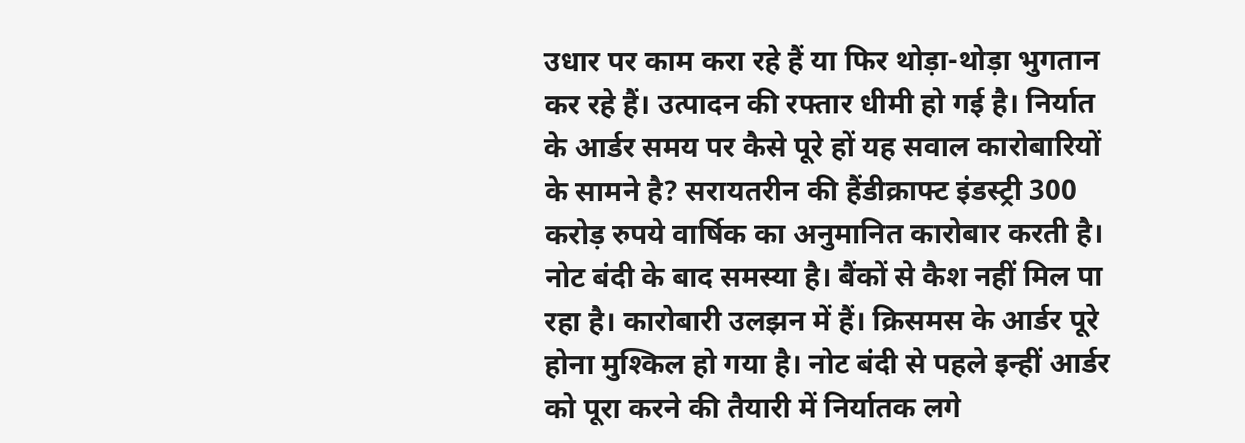उधार पर काम करा रहे हैं या फिर थोड़ा-थोड़ा भुगतान कर रहे हैं। उत्पादन की रफ्तार धीमी हो गई है। निर्यात के आर्डर समय पर कैसे पूरे हों यह सवाल कारोबारियों के सामने है? सरायतरीन की हैंडीक्राफ्ट इंडस्ट्री 300 करोड़ रुपये वार्षिक का अनुमानित कारोबार करती है। नोट बंदी के बाद समस्या है। बैंकों से कैश नहीं मिल पा रहा है। कारोबारी उलझन में हैं। क्रिसमस के आर्डर पूरे होना मुश्किल हो गया है। नोट बंदी से पहले इन्हीं आर्डर को पूरा करने की तैयारी में निर्यातक लगे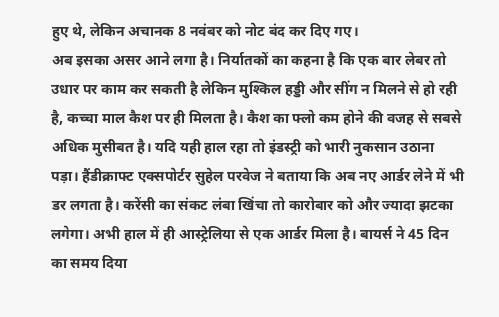हुए थे, लेकिन अचानक 8 नवंबर को नोट बंद कर दिए गए।
अब इसका असर आने लगा है। निर्यातकों का कहना है कि एक बार लेबर तो उधार पर काम कर सकती है लेकिन मुश्किल हड्डी और सींग न मिलने से हो रही है, कच्चा माल कैश पर ही मिलता है। कैश का फ्लो कम होने की वजह से सबसे अधिक मुसीबत है। यदि यही हाल रहा तो इंडस्ट्री को भारी नुकसान उठाना पड़ा। हैंडीक्राफ्ट एक्सपोर्टर सुहेल परवेज ने बताया कि अब नए आर्डर लेने में भी डर लगता है। करेंसी का संकट लंबा खिंचा तो कारोबार को और ज्यादा झटका लगेगा। अभी हाल में ही आस्ट्रेलिया से एक आर्डर मिला है। बायर्स ने 45 दिन का समय दिया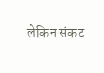लेकिन संकट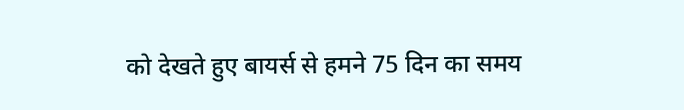को देखते हुए बायर्स से हमने 75 दिन का समय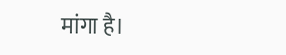मांगा है।